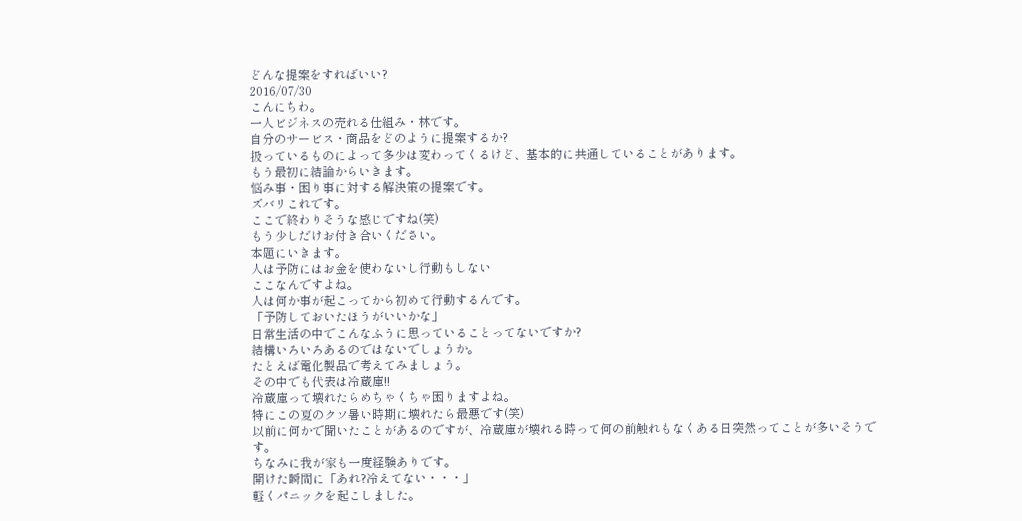どんな提案をすればいい?
2016/07/30
こんにちわ。
一人ビジネスの売れる仕組み・林です。
自分のサービス・商品をどのように提案するか?
扱っているものによって多少は変わってくるけど、基本的に共通していることがあります。
もう最初に結論からいきます。
悩み事・困り事に対する解決策の提案です。
ズバリこれです。
ここで終わりそうな感じですね(笑)
もう少しだけお付き合いください。
本題にいきます。
人は予防にはお金を使わないし行動もしない
ここなんですよね。
人は何か事が起こってから初めて行動するんです。
「予防しておいたほうがいいかな」
日常生活の中でこんなふうに思っていることってないですか?
結構いろいろあるのではないでしょうか。
たとえば電化製品で考えてみましょう。
その中でも代表は冷蔵庫!!
冷蔵庫って壊れたらめちゃくちゃ困りますよね。
特にこの夏のクソ暑い時期に壊れたら最悪です(笑)
以前に何かで聞いたことがあるのですが、冷蔵庫が壊れる時って何の前触れもなくある日突然ってことが多いそうです。
ちなみに我が家も一度経験ありです。
開けた瞬間に「あれ?冷えてない・・・」
軽くパニックを起こしました。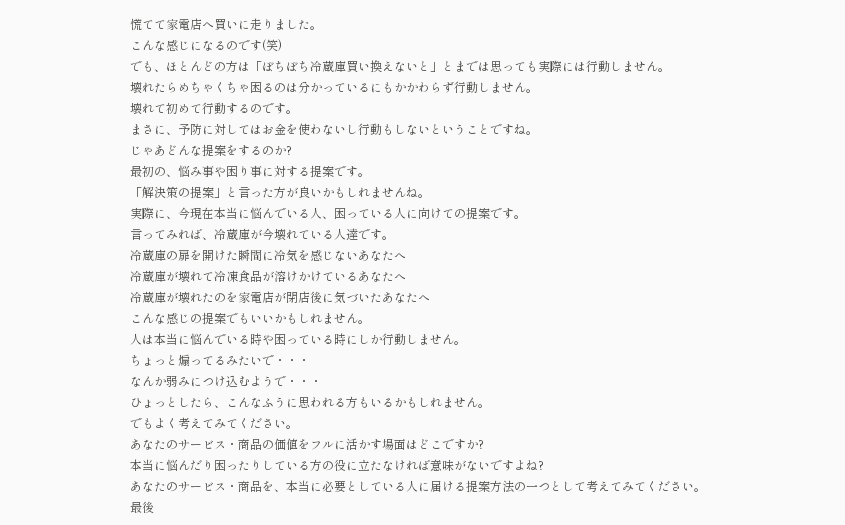慌てて家電店へ買いに走りました。
こんな感じになるのです(笑)
でも、ほとんどの方は「ぼちぼち冷蔵庫買い換えないと」とまでは思っても実際には行動しません。
壊れたらめちゃくちゃ困るのは分かっているにもかかわらず行動しません。
壊れて初めて行動するのです。
まさに、予防に対してはお金を使わないし行動もしないということですね。
じゃあどんな提案をするのか?
最初の、悩み事や困り事に対する提案です。
「解決策の提案」と言った方が良いかもしれませんね。
実際に、今現在本当に悩んでいる人、困っている人に向けての提案です。
言ってみれば、冷蔵庫が今壊れている人達です。
冷蔵庫の扉を開けた瞬間に冷気を感じないあなたへ
冷蔵庫が壊れて冷凍食品が溶けかけているあなたへ
冷蔵庫が壊れたのを家電店が閉店後に気づいたあなたへ
こんな感じの提案でもいいかもしれません。
人は本当に悩んでいる時や困っている時にしか行動しません。
ちょっと煽ってるみたいで・・・
なんか弱みにつけ込むようで・・・
ひょっとしたら、こんなふうに思われる方もいるかもしれません。
でもよく考えてみてください。
あなたのサービス・商品の価値をフルに活かす場面はどこですか?
本当に悩んだり困ったりしている方の役に立たなければ意味がないですよね?
あなたのサービス・商品を、本当に必要としている人に届ける提案方法の一つとして考えてみてください。
最後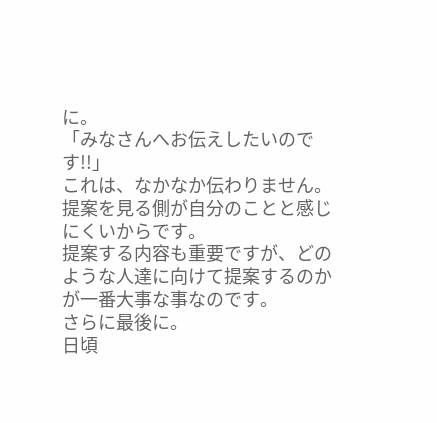に。
「みなさんへお伝えしたいのです!!」
これは、なかなか伝わりません。
提案を見る側が自分のことと感じにくいからです。
提案する内容も重要ですが、どのような人達に向けて提案するのかが一番大事な事なのです。
さらに最後に。
日頃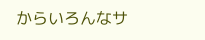からいろんなサ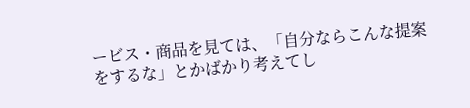ービス・商品を見ては、「自分ならこんな提案をするな」とかばかり考えてし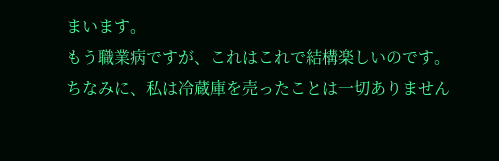まいます。
もう職業病ですが、これはこれで結構楽しいのです。
ちなみに、私は冷蔵庫を売ったことは一切ありません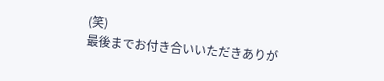(笑)
最後までお付き合いいただきありが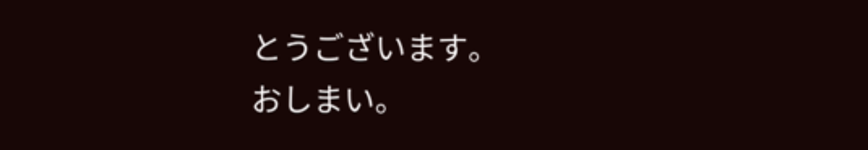とうございます。
おしまい。